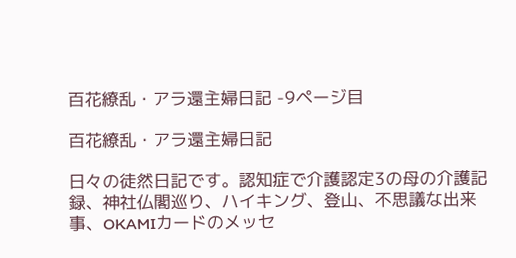百花繚乱・アラ還主婦日記 -9ページ目

百花繚乱・アラ還主婦日記

日々の徒然日記です。認知症で介護認定3の母の介護記録、神社仏閣巡り、ハイキング、登山、不思議な出来事、OKAMIカードのメッセ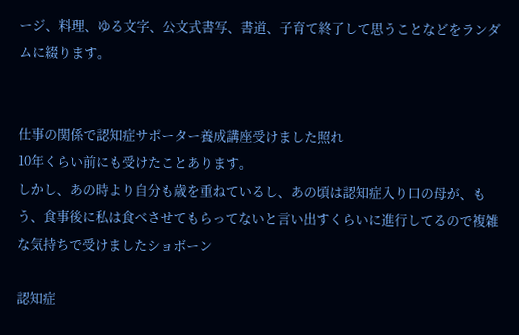ージ、料理、ゆる文字、公文式書写、書道、子育て終了して思うことなどをランダムに綴ります。


仕事の関係で認知症サポーター養成講座受けました照れ
10年くらい前にも受けたことあります。
しかし、あの時より自分も歳を重ねているし、あの頃は認知症入り口の母が、もう、食事後に私は食べさせてもらってないと言い出すくらいに進行してるので複雑な気持ちで受けましたショボーン

認知症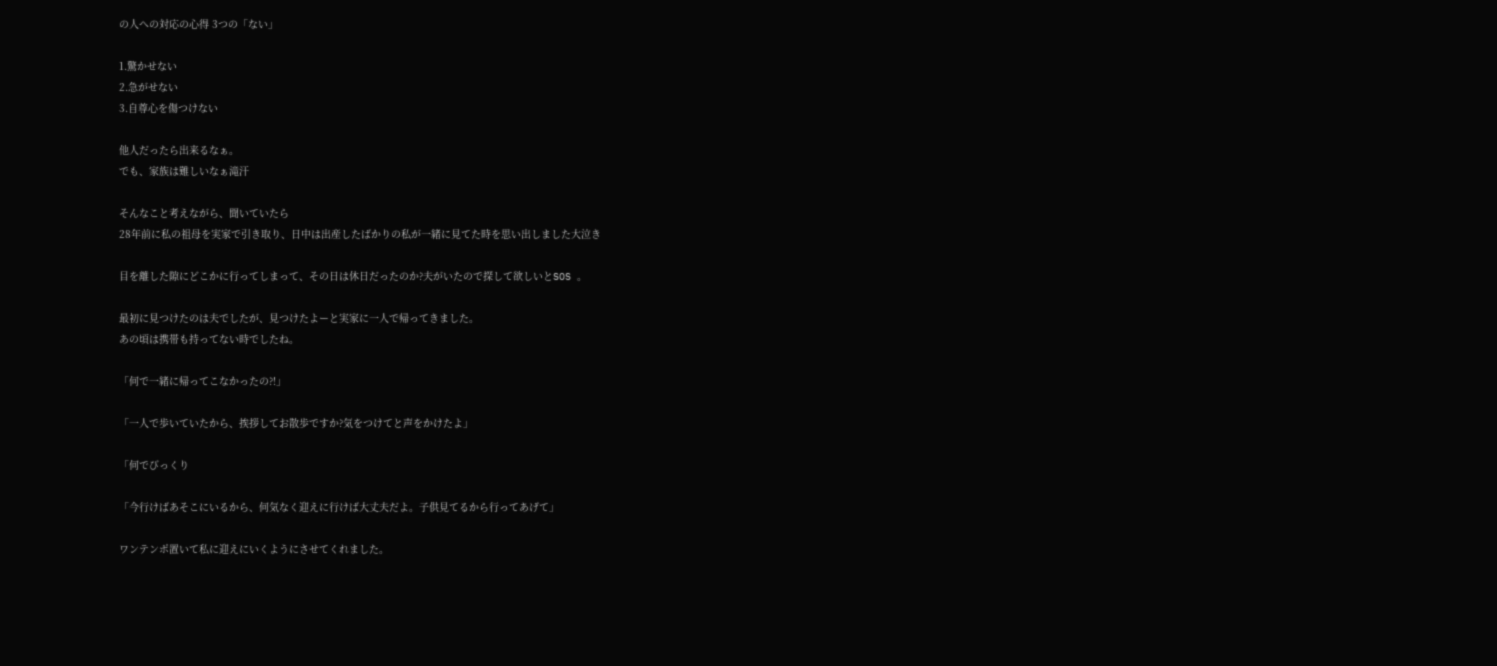の人への対応の心得 3つの「ない」

1.驚かせない
2.急がせない
3.自尊心を傷つけない

他人だったら出来るなぁ。
でも、家族は難しいなぁ滝汗

そんなこと考えながら、聞いていたら
28年前に私の祖母を実家で引き取り、日中は出産したばかりの私が一緒に見てた時を思い出しました大泣き

目を離した隙にどこかに行ってしまって、その日は休日だったのか?夫がいたので探して欲しいとSOS 。

最初に見つけたのは夫でしたが、見つけたよーと実家に一人で帰ってきました。
あの頃は携帯も持ってない時でしたね。

「何で一緒に帰ってこなかったの?!」

「一人で歩いていたから、挨拶してお散歩ですか?気をつけてと声をかけたよ」

「何でびっくり

「今行けばあそこにいるから、何気なく迎えに行けば大丈夫だよ。子供見てるから行ってあげて」

ワンテンポ置いて私に迎えにいくようにさせてくれました。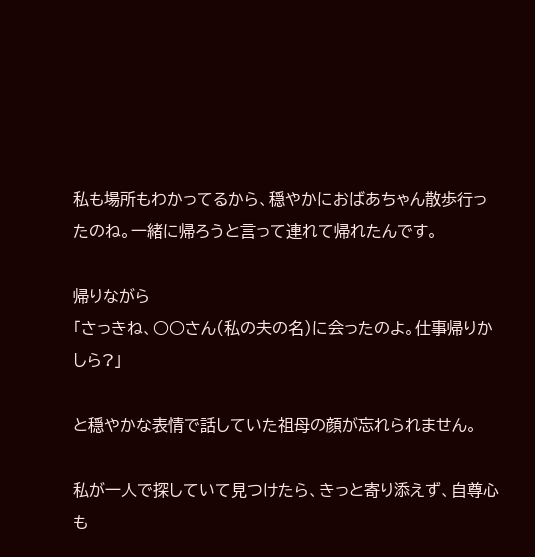私も場所もわかってるから、穏やかにおばあちゃん散歩行ったのね。一緒に帰ろうと言って連れて帰れたんです。

帰りながら
「さっきね、○○さん(私の夫の名)に会ったのよ。仕事帰りかしら?」

と穏やかな表情で話していた祖母の顔が忘れられません。

私が一人で探していて見つけたら、きっと寄り添えず、自尊心も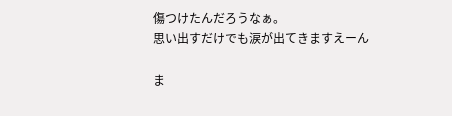傷つけたんだろうなぁ。
思い出すだけでも涙が出てきますえーん

ま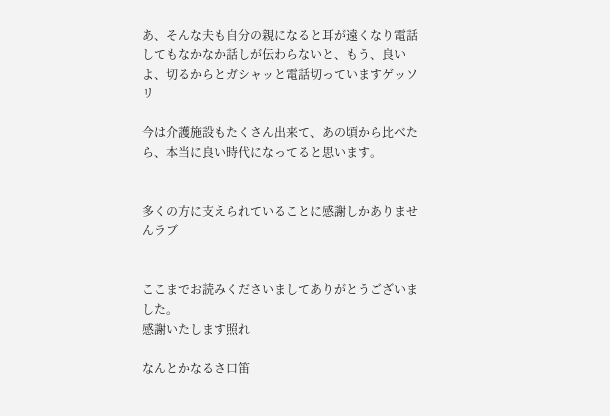あ、そんな夫も自分の親になると耳が遠くなり電話してもなかなか話しが伝わらないと、もう、良いよ、切るからとガシャッと電話切っていますゲッソリ

今は介護施設もたくさん出来て、あの頃から比べたら、本当に良い時代になってると思います。


多くの方に支えられていることに感謝しかありませんラブ


ここまでお読みくださいましてありがとうございました。
感謝いたします照れ

なんとかなるさ口笛